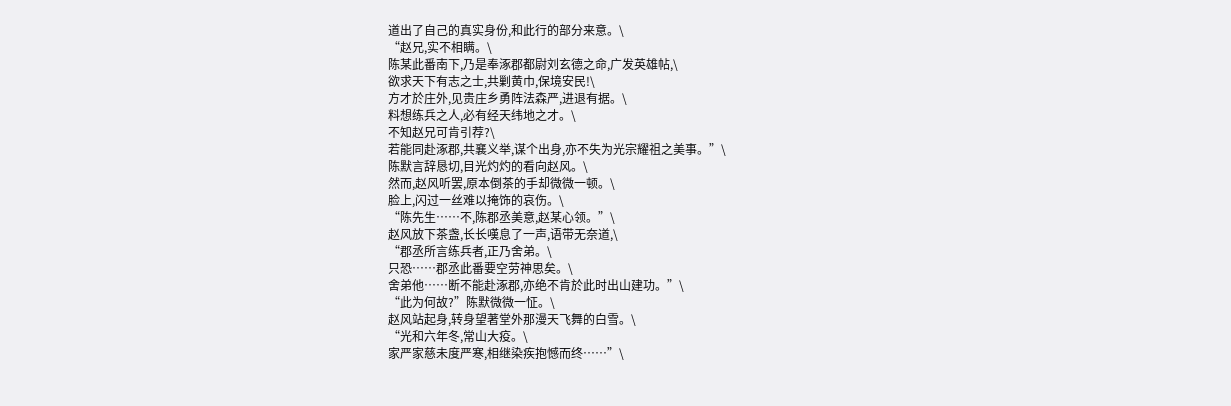道出了自己的真实身份,和此行的部分来意。\
“赵兄,实不相瞒。\
陈某此番南下,乃是奉涿郡都尉刘玄德之命,广发英雄帖,\
欲求天下有志之士,共剿黄巾,保境安民!\
方才於庄外,见贵庄乡勇阵法森严,进退有据。\
料想练兵之人,必有经天纬地之才。\
不知赵兄可肯引荐?\
若能同赴涿郡,共襄义举,谋个出身,亦不失为光宗耀祖之美事。”\
陈默言辞恳切,目光灼灼的看向赵风。\
然而,赵风听罢,原本倒茶的手却微微一顿。\
脸上,闪过一丝难以掩饰的哀伤。\
“陈先生……不,陈郡丞美意,赵某心领。”\
赵风放下茶盏,长长嘆息了一声,语带无奈道,\
“郡丞所言练兵者,正乃舍弟。\
只恐……郡丞此番要空劳神思矣。\
舍弟他……断不能赴涿郡,亦绝不肯於此时出山建功。”\
“此为何故?”陈默微微一怔。\
赵风站起身,转身望著堂外那漫天飞舞的白雪。\
“光和六年冬,常山大疫。\
家严家慈未度严寒,相继染疾抱憾而终……”\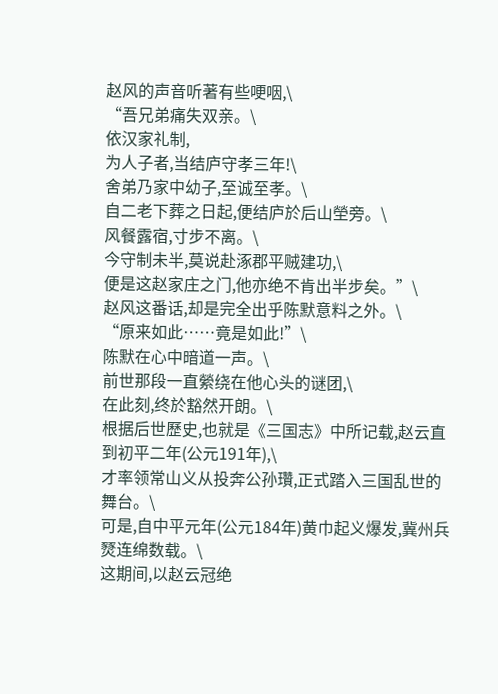赵风的声音听著有些哽咽,\
“吾兄弟痛失双亲。\
依汉家礼制,
为人子者,当结庐守孝三年!\
舍弟乃家中幼子,至诚至孝。\
自二老下葬之日起,便结庐於后山塋旁。\
风餐露宿,寸步不离。\
今守制未半,莫说赴涿郡平贼建功,\
便是这赵家庄之门,他亦绝不肯出半步矣。”\
赵风这番话,却是完全出乎陈默意料之外。\
“原来如此……竟是如此!”\
陈默在心中暗道一声。\
前世那段一直縈绕在他心头的谜团,\
在此刻,终於豁然开朗。\
根据后世歷史,也就是《三国志》中所记载,赵云直到初平二年(公元191年),\
才率领常山义从投奔公孙瓚,正式踏入三国乱世的舞台。\
可是,自中平元年(公元184年)黄巾起义爆发,冀州兵燹连绵数载。\
这期间,以赵云冠绝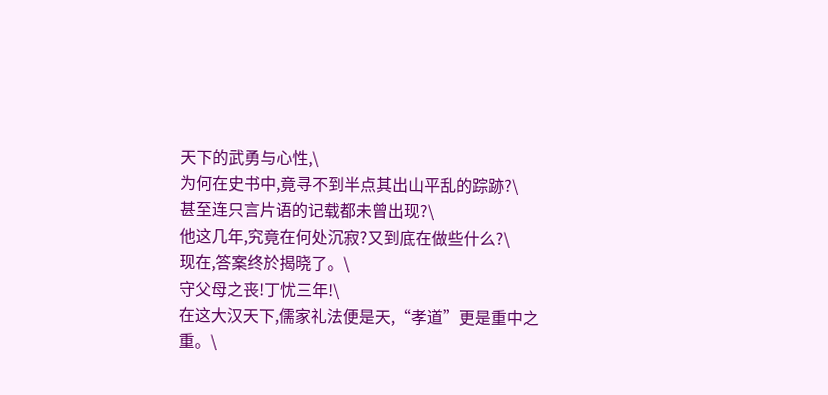天下的武勇与心性,\
为何在史书中,竟寻不到半点其出山平乱的踪跡?\
甚至连只言片语的记载都未曾出现?\
他这几年,究竟在何处沉寂?又到底在做些什么?\
现在,答案终於揭晓了。\
守父母之丧!丁忧三年!\
在这大汉天下,儒家礼法便是天,“孝道”更是重中之重。\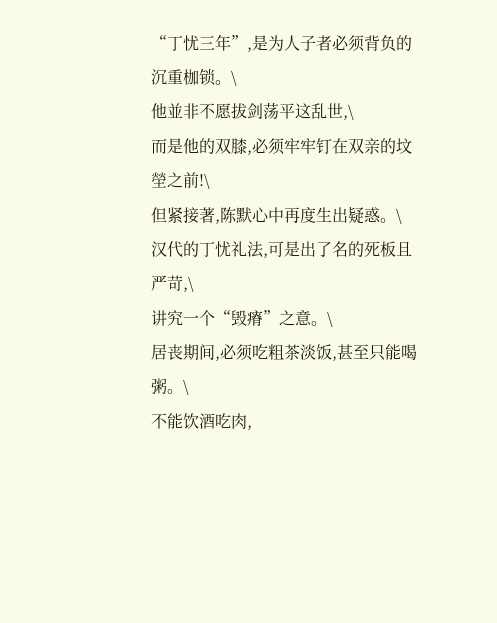“丁忧三年”,是为人子者必须背负的沉重枷锁。\
他並非不愿拔剑荡平这乱世,\
而是他的双膝,必须牢牢钉在双亲的坟塋之前!\
但紧接著,陈默心中再度生出疑惑。\
汉代的丁忧礼法,可是出了名的死板且严苛,\
讲究一个“毁瘠”之意。\
居丧期间,必须吃粗茶淡饭,甚至只能喝粥。\
不能饮酒吃肉,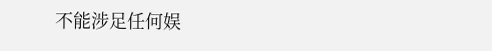不能涉足任何娱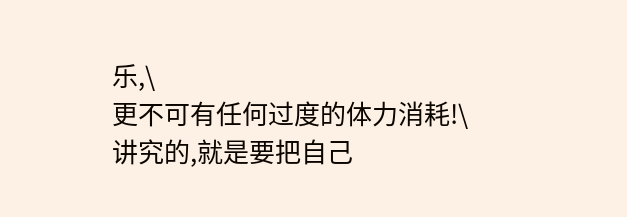乐,\
更不可有任何过度的体力消耗!\
讲究的,就是要把自己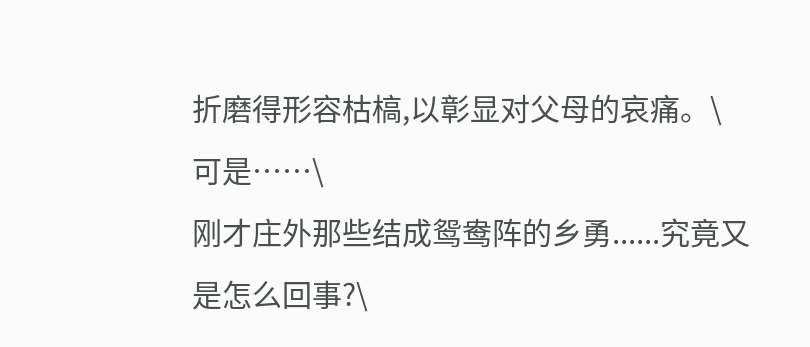折磨得形容枯槁,以彰显对父母的哀痛。\
可是……\
刚才庄外那些结成鸳鸯阵的乡勇......究竟又是怎么回事?\